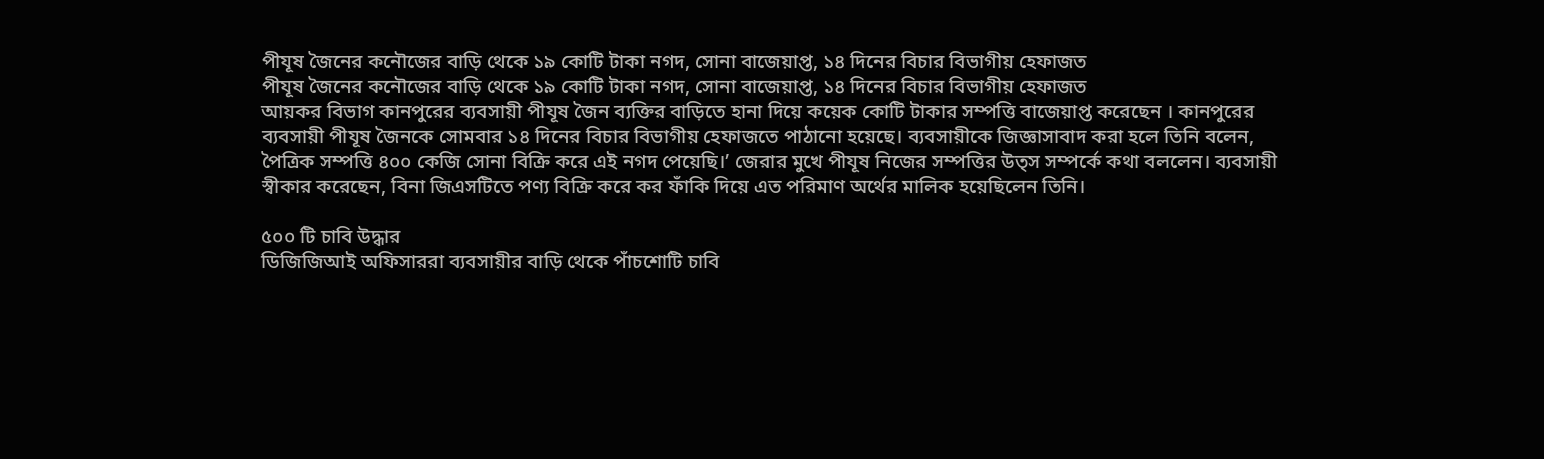পীযূষ জৈনের কনৌজের বাড়ি থেকে ১৯ কোটি টাকা নগদ, সোনা বাজেয়াপ্ত, ১৪ দিনের বিচার বিভাগীয় হেফাজত
পীযূষ জৈনের কনৌজের বাড়ি থেকে ১৯ কোটি টাকা নগদ, সোনা বাজেয়াপ্ত, ১৪ দিনের বিচার বিভাগীয় হেফাজত
আয়কর বিভাগ কানপুরের ব্যবসায়ী পীযূষ জৈন ব্যক্তির বাড়িতে হানা দিয়ে কয়েক কোটি টাকার সম্পত্তি বাজেয়াপ্ত করেছেন । কানপুরের ব্যবসায়ী পীযূষ জৈনকে সোমবার ১৪ দিনের বিচার বিভাগীয় হেফাজতে পাঠানো হয়েছে। ব্যবসায়ীকে জিজ্ঞাসাবাদ করা হলে তিনি বলেন, পৈত্রিক সম্পত্তি ৪০০ কেজি সোনা বিক্রি করে এই নগদ পেয়েছি।’ জেরার মুখে পীযূষ নিজের সম্পত্তির উত্স সম্পর্কে কথা বললেন। ব্যবসায়ী স্বীকার করেছেন, বিনা জিএসটিতে পণ্য বিক্রি করে কর ফাঁকি দিয়ে এত পরিমাণ অর্থের মালিক হয়েছিলেন তিনি।

৫০০ টি চাবি উদ্ধার
ডিজিজিআই অফিসাররা ব্যবসায়ীর বাড়ি থেকে পাঁচশোটি চাবি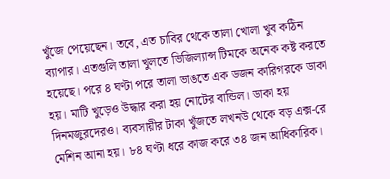খুঁজে পেয়েছেন। তবে, এত চাবির থেকে তালা খোলা খুব কঠিন ব্যাপার। এতগুলি তালা খুলতে ভিজিল্যান্স টিমকে অনেক কষ্ট করতে হয়েছে। পরে ৪ ঘণ্টা পরে তালা ভাঙতে এক ডজন কারিগরকে ডাকা হয়। মাটি খুড়েও উদ্ধার করা হয় নোটের বান্ডিল। ডাকা হয় দিনমজুরদেরও। ব্যবসায়ীর টাকা খুঁজতে লখনউ থেকে বড় এক্স-রে মেশিন আনা হয়। ৮৪ ঘণ্টা ধরে কাজ করে ৩৪ জন আধিকারিক।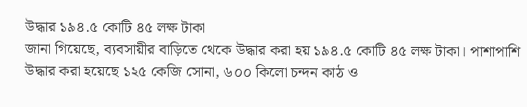উদ্ধার ১৯৪.৫ কোটি ৪৫ লক্ষ টাকা
জানা গিয়েছে, ব্যবসায়ীর বাড়িতে থেকে উদ্ধার করা হয় ১৯৪.৫ কোটি ৪৫ লক্ষ টাকা। পাশাপাশি উদ্ধার করা হয়েছে ১২৫ কেজি সোনা, ৬০০ কিলো চন্দন কাঠ ও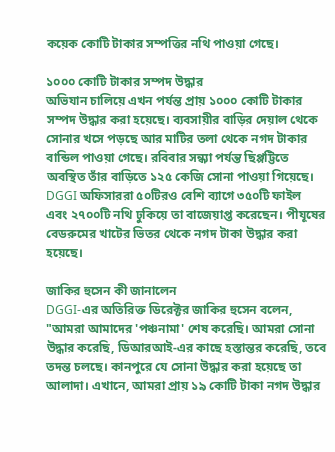কয়েক কোটি টাকার সম্পত্তির নথি পাওয়া গেছে।

১০০০ কোটি টাকার সম্পদ উদ্ধার
অভিযান চালিয়ে এখন পর্যন্ত প্রায় ১০০০ কোটি টাকার সম্পদ উদ্ধার করা হয়েছে। ব্যবসায়ীর বাড়ির দেয়াল থেকে সোনার খসে পড়ছে আর মাটির তলা থেকে নগদ টাকার বান্ডিল পাওয়া গেছে। রবিবার সন্ধ্যা পর্যন্ত ছিপ্পট্টিতে অবস্থিত তাঁর বাড়িতে ১২৫ কেজি সোনা পাওয়া গিয়েছে। DGGI অফিসাররা ৫০টিরও বেশি ব্যাগে ৩৫০টি ফাইল এবং ২৭০০টি নথি ঢুকিয়ে তা বাজেয়াপ্ত করেছেন। পীযূষের বেডরুমের খাটের ভিতর থেকে নগদ টাকা উদ্ধার করা হয়েছে।

জাকির হুসেন কী জানালেন
DGGI-এর অতিরিক্ত ডিরেক্টর জাকির হুসেন বলেন, "আমরা আমাদের 'পঞ্চনামা' শেষ করেছি। আমরা সোনা উদ্ধার করেছি, ডিআরআই-এর কাছে হস্তান্তর করেছি, তবে তদন্ত চলছে। কানপুরে যে সোনা উদ্ধার করা হয়েছে তা আলাদা। এখানে, আমরা প্রায় ১৯ কোটি টাকা নগদ উদ্ধার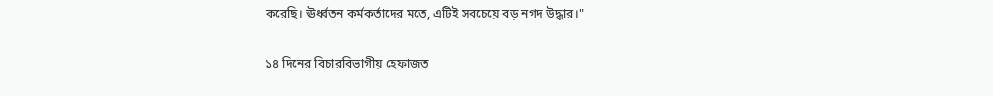করেছি। ঊর্ধ্বতন কর্মকর্তাদের মতে, এটিই সবচেয়ে বড় নগদ উদ্ধার।"

১৪ দিনের বিচারবিভাগীয় হেফাজত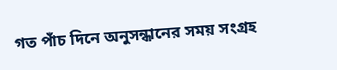গত পাঁচ দিনে অনুসন্ধানের সময় সংগ্রহ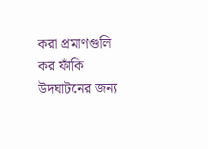করা প্রমাণগুলি কর ফাঁকি উদঘাটনের জন্য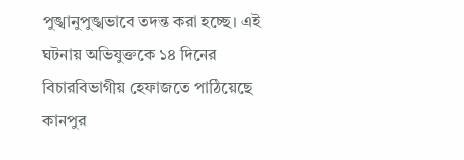পুঙ্খানুপুঙ্খভাবে তদন্ত করা হচ্ছে। এই ঘটনায় অভিযুক্তকে ১৪ দিনের বিচারবিভাগীয় হেফাজতে পাঠিয়েছে কানপুর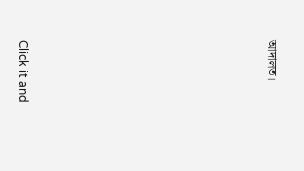আদালত।












Click it and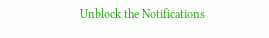Unblock the Notifications